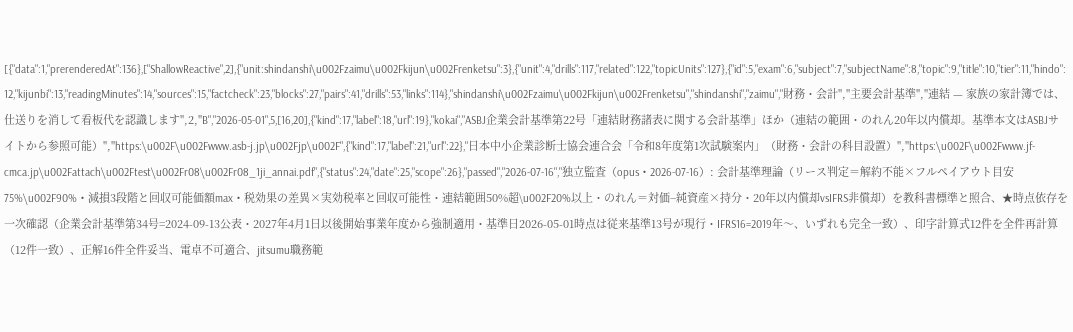[{"data":1,"prerenderedAt":136},["ShallowReactive",2],{"unit:shindanshi\u002Fzaimu\u002Fkijun\u002Frenketsu":3},{"unit":4,"drills":117,"related":122,"topicUnits":127},{"id":5,"exam":6,"subject":7,"subjectName":8,"topic":9,"title":10,"tier":11,"hindo":12,"kijunbi":13,"readingMinutes":14,"sources":15,"factcheck":23,"blocks":27,"pairs":41,"drills":53,"links":114},"shindanshi\u002Fzaimu\u002Fkijun\u002Frenketsu","shindanshi","zaimu","財務・会計","主要会計基準","連結 — 家族の家計簿では、仕送りを消して看板代を認識します",2,"B","2026-05-01",5,[16,20],{"kind":17,"label":18,"url":19},"kokai","ASBJ企業会計基準第22号「連結財務諸表に関する会計基準」ほか（連結の範囲・のれん20年以内償却。基準本文はASBJサイトから参照可能）","https:\u002F\u002Fwww.asb-j.jp\u002Fjp\u002F",{"kind":17,"label":21,"url":22},"日本中小企業診断士協会連合会「令和8年度第1次試験案内」（財務・会計の科目設置）","https:\u002F\u002Fwww.jf-cmca.jp\u002Fattach\u002Ftest\u002Fr08\u002Fr08_1ji_annai.pdf",{"status":24,"date":25,"scope":26},"passed","2026-07-16","独立監査（opus・2026-07-16）: 会計基準理論（リース判定＝解約不能×フルペイアウト目安75%\u002F90%・減損3段階と回収可能価額max・税効果の差異×実効税率と回収可能性・連結範囲50%超\u002F20%以上・のれん＝対価−純資産×持分・20年以内償却vsIFRS非償却）を教科書標準と照合、★時点依存を一次確認（企業会計基準第34号=2024-09-13公表・2027年4月1日以後開始事業年度から強制適用・基準日2026-05-01時点は従来基準13号が現行・IFRS16=2019年〜、いずれも完全一致）、印字計算式12件を全件再計算（12件一致）、正解16件全件妥当、電卓不可適合、jitsumu職務範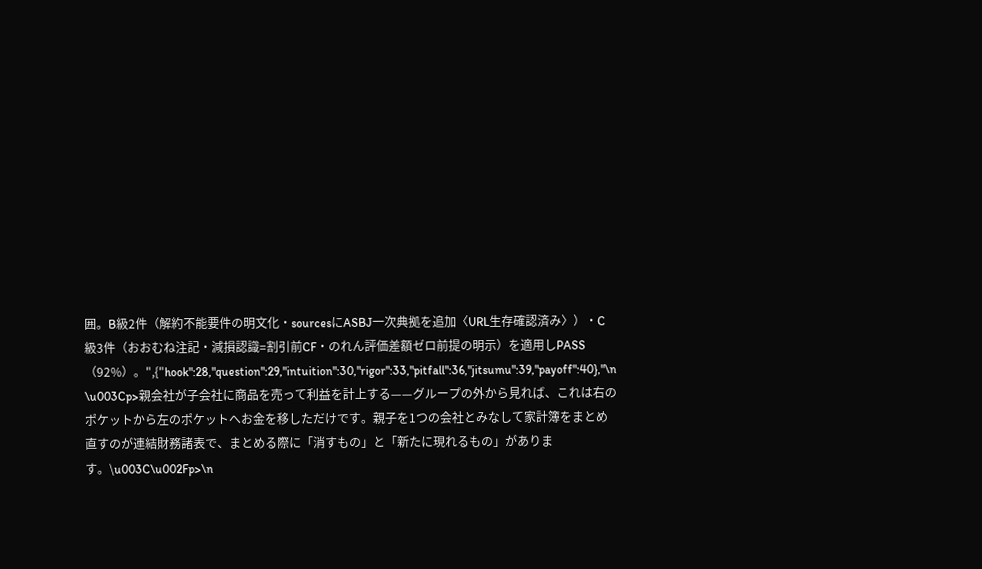囲。B級2件（解約不能要件の明文化・sourcesにASBJ一次典拠を追加〈URL生存確認済み〉）・C級3件（おおむね注記・減損認識=割引前CF・のれん評価差額ゼロ前提の明示）を適用しPASS（92%）。",{"hook":28,"question":29,"intuition":30,"rigor":33,"pitfall":36,"jitsumu":39,"payoff":40},"\n        \u003Cp>親会社が子会社に商品を売って利益を計上する——グループの外から見れば、これは右のポケットから左のポケットへお金を移しただけです。親子を1つの会社とみなして家計簿をまとめ直すのが連結財務諸表で、まとめる際に「消すもの」と「新たに現れるもの」があります。\u003C\u002Fp>\n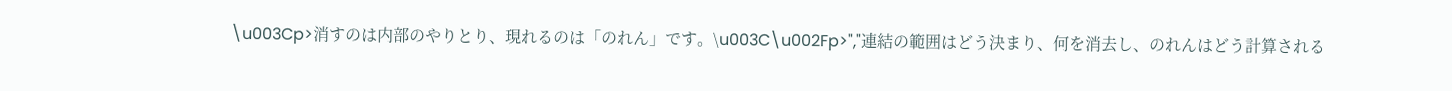\u003Cp>消すのは内部のやりとり、現れるのは「のれん」です。\u003C\u002Fp>","連結の範囲はどう決まり、何を消去し、のれんはどう計算される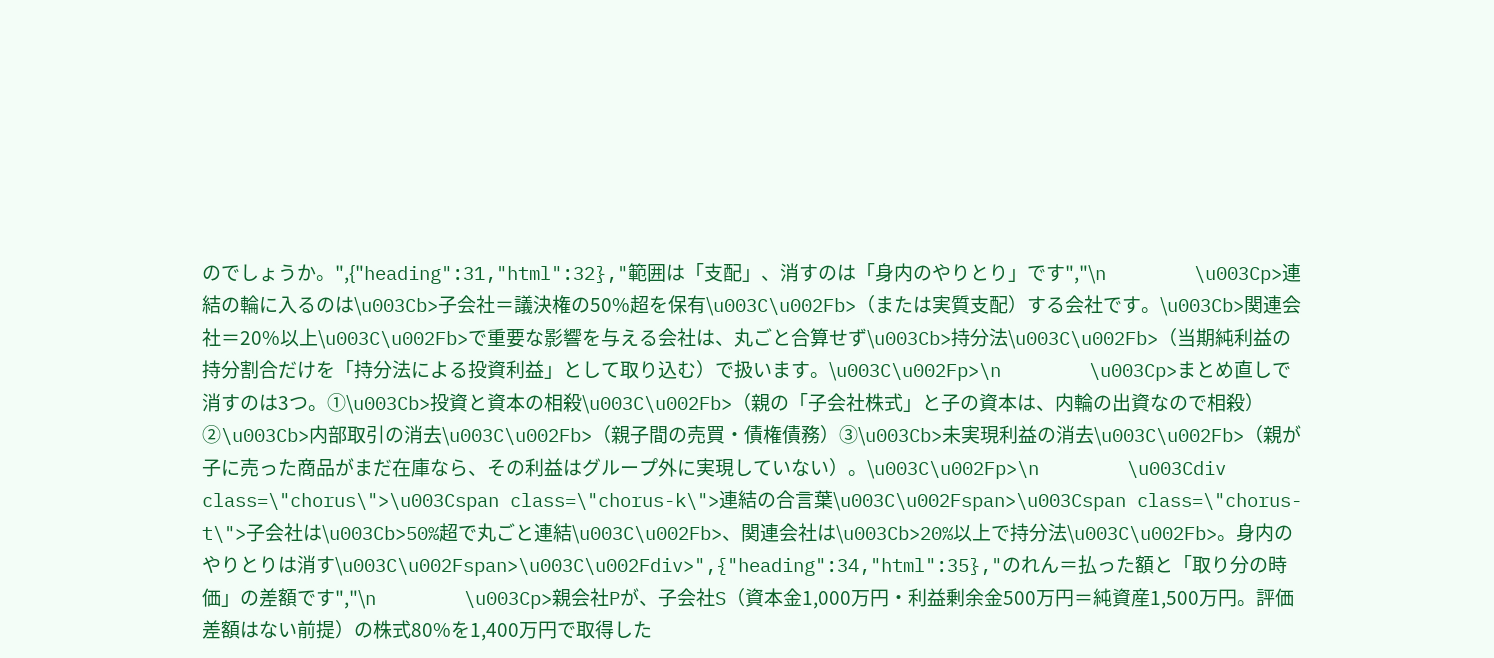のでしょうか。",{"heading":31,"html":32},"範囲は「支配」、消すのは「身内のやりとり」です","\n        \u003Cp>連結の輪に入るのは\u003Cb>子会社＝議決権の50%超を保有\u003C\u002Fb>（または実質支配）する会社です。\u003Cb>関連会社＝20%以上\u003C\u002Fb>で重要な影響を与える会社は、丸ごと合算せず\u003Cb>持分法\u003C\u002Fb>（当期純利益の持分割合だけを「持分法による投資利益」として取り込む）で扱います。\u003C\u002Fp>\n        \u003Cp>まとめ直しで消すのは3つ。①\u003Cb>投資と資本の相殺\u003C\u002Fb>（親の「子会社株式」と子の資本は、内輪の出資なので相殺）②\u003Cb>内部取引の消去\u003C\u002Fb>（親子間の売買・債権債務）③\u003Cb>未実現利益の消去\u003C\u002Fb>（親が子に売った商品がまだ在庫なら、その利益はグループ外に実現していない）。\u003C\u002Fp>\n        \u003Cdiv class=\"chorus\">\u003Cspan class=\"chorus-k\">連結の合言葉\u003C\u002Fspan>\u003Cspan class=\"chorus-t\">子会社は\u003Cb>50%超で丸ごと連結\u003C\u002Fb>、関連会社は\u003Cb>20%以上で持分法\u003C\u002Fb>。身内のやりとりは消す\u003C\u002Fspan>\u003C\u002Fdiv>",{"heading":34,"html":35},"のれん＝払った額と「取り分の時価」の差額です","\n        \u003Cp>親会社Pが、子会社S（資本金1,000万円・利益剰余金500万円＝純資産1,500万円。評価差額はない前提）の株式80%を1,400万円で取得した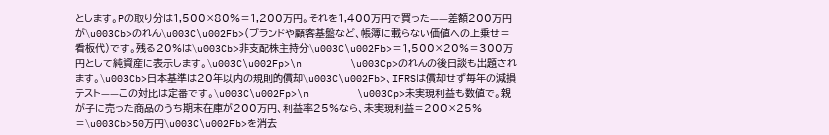とします。Pの取り分は1,500×80%＝1,200万円。それを1,400万円で買った——差額200万円が\u003Cb>のれん\u003C\u002Fb>（ブランドや顧客基盤など、帳簿に載らない価値への上乗せ＝看板代）です。残る20%は\u003Cb>非支配株主持分\u003C\u002Fb>＝1,500×20%＝300万円として純資産に表示します。\u003C\u002Fp>\n        \u003Cp>のれんの後日談も出題されます。\u003Cb>日本基準は20年以内の規則的償却\u003C\u002Fb>、IFRSは償却せず毎年の減損テスト——この対比は定番です。\u003C\u002Fp>\n        \u003Cp>未実現利益も数値で。親が子に売った商品のうち期末在庫が200万円、利益率25%なら、未実現利益＝200×25%＝\u003Cb>50万円\u003C\u002Fb>を消去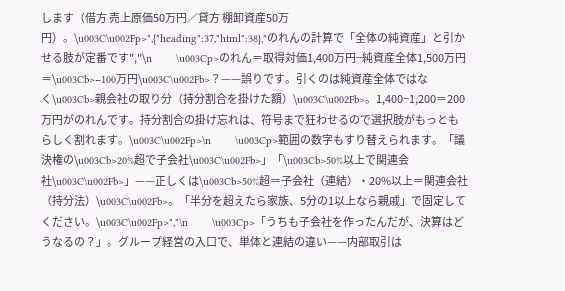します（借方 売上原価50万円／貸方 棚卸資産50万円）。\u003C\u002Fp>",{"heading":37,"html":38},"のれんの計算で「全体の純資産」と引かせる肢が定番です","\n        \u003Cp>のれん＝取得対価1,400万円−純資産全体1,500万円＝\u003Cb>−100万円\u003C\u002Fb>？——誤りです。引くのは純資産全体ではなく\u003Cb>親会社の取り分（持分割合を掛けた額）\u003C\u002Fb>。1,400−1,200＝200万円がのれんです。持分割合の掛け忘れは、符号まで狂わせるので選択肢がもっともらしく割れます。\u003C\u002Fp>\n        \u003Cp>範囲の数字もすり替えられます。「議決権の\u003Cb>20%超で子会社\u003C\u002Fb>」「\u003Cb>50%以上で関連会社\u003C\u002Fb>」——正しくは\u003Cb>50%超＝子会社（連結）・20%以上＝関連会社（持分法）\u003C\u002Fb>。「半分を超えたら家族、5分の1以上なら親戚」で固定してください。\u003C\u002Fp>","\n        \u003Cp>「うちも子会社を作ったんだが、決算はどうなるの？」。グループ経営の入口で、単体と連結の違い——内部取引は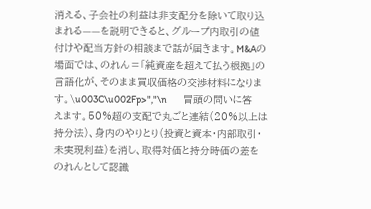消える、子会社の利益は非支配分を除いて取り込まれる——を説明できると、グループ内取引の値付けや配当方針の相談まで話が届きます。M&Aの場面では、のれん＝「純資産を超えて払う根拠」の言語化が、そのまま買収価格の交渉材料になります。\u003C\u002Fp>","\n        冒頭の問いに答えます。50%超の支配で丸ごと連結（20%以上は持分法）、身内のやりとり（投資と資本・内部取引・未実現利益）を消し、取得対価と持分時価の差をのれんとして認識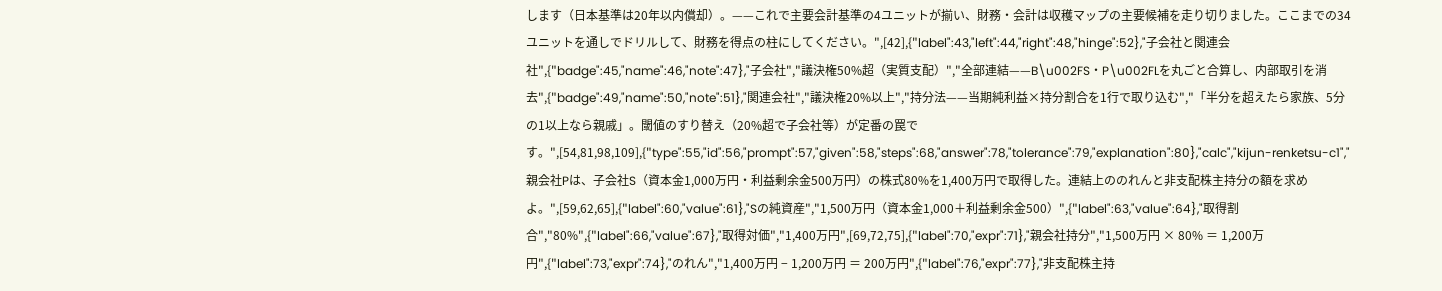します（日本基準は20年以内償却）。——これで主要会計基準の4ユニットが揃い、財務・会計は収穫マップの主要候補を走り切りました。ここまでの34ユニットを通しでドリルして、財務を得点の柱にしてください。",[42],{"label":43,"left":44,"right":48,"hinge":52},"子会社と関連会社",{"badge":45,"name":46,"note":47},"子会社","議決権50%超（実質支配）","全部連結——B\u002FS・P\u002FLを丸ごと合算し、内部取引を消去",{"badge":49,"name":50,"note":51},"関連会社","議決権20%以上","持分法——当期純利益×持分割合を1行で取り込む","「半分を超えたら家族、5分の1以上なら親戚」。閾値のすり替え（20%超で子会社等）が定番の罠です。",[54,81,98,109],{"type":55,"id":56,"prompt":57,"given":58,"steps":68,"answer":78,"tolerance":79,"explanation":80},"calc","kijun-renketsu-c1","親会社Pは、子会社S（資本金1,000万円・利益剰余金500万円）の株式80%を1,400万円で取得した。連結上ののれんと非支配株主持分の額を求めよ。",[59,62,65],{"label":60,"value":61},"Sの純資産","1,500万円（資本金1,000＋利益剰余金500）",{"label":63,"value":64},"取得割合","80%",{"label":66,"value":67},"取得対価","1,400万円",[69,72,75],{"label":70,"expr":71},"親会社持分","1,500万円 × 80% ＝ 1,200万円",{"label":73,"expr":74},"のれん","1,400万円 − 1,200万円 ＝ 200万円",{"label":76,"expr":77},"非支配株主持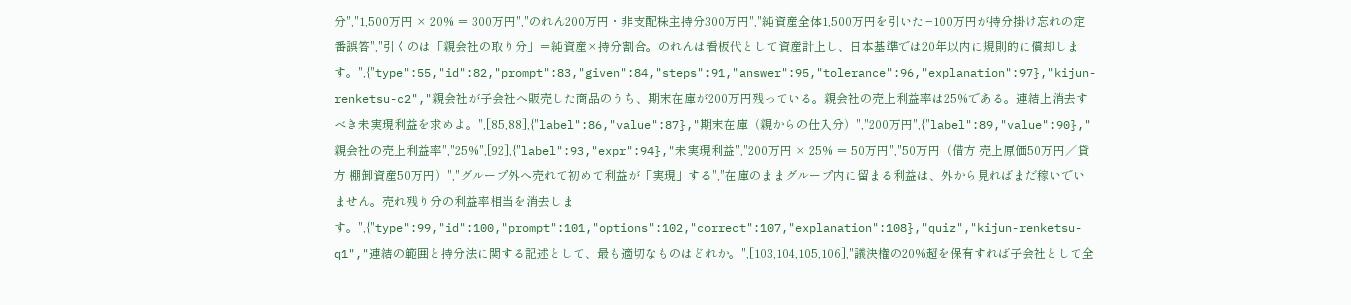分","1,500万円 × 20% ＝ 300万円","のれん200万円・非支配株主持分300万円","純資産全体1,500万円を引いた−100万円が持分掛け忘れの定番誤答","引くのは「親会社の取り分」＝純資産×持分割合。のれんは看板代として資産計上し、日本基準では20年以内に規則的に償却します。",{"type":55,"id":82,"prompt":83,"given":84,"steps":91,"answer":95,"tolerance":96,"explanation":97},"kijun-renketsu-c2","親会社が子会社へ販売した商品のうち、期末在庫が200万円残っている。親会社の売上利益率は25%である。連結上消去すべき未実現利益を求めよ。",[85,88],{"label":86,"value":87},"期末在庫（親からの仕入分）","200万円",{"label":89,"value":90},"親会社の売上利益率","25%",[92],{"label":93,"expr":94},"未実現利益","200万円 × 25% ＝ 50万円","50万円（借方 売上原価50万円／貸方 棚卸資産50万円）","グループ外へ売れて初めて利益が「実現」する","在庫のままグループ内に留まる利益は、外から見ればまだ稼いでいません。売れ残り分の利益率相当を消去します。",{"type":99,"id":100,"prompt":101,"options":102,"correct":107,"explanation":108},"quiz","kijun-renketsu-q1","連結の範囲と持分法に関する記述として、最も適切なものはどれか。",[103,104,105,106],"議決権の20%超を保有すれば子会社として全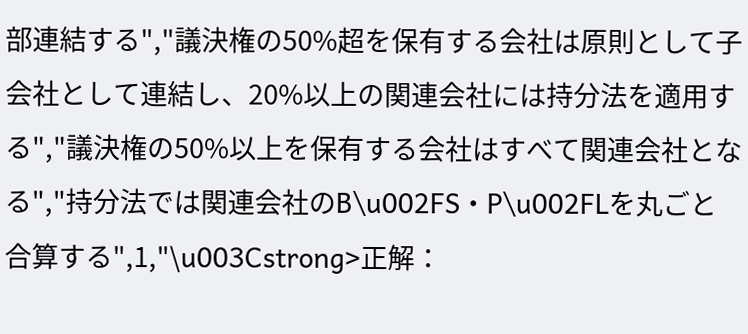部連結する","議決権の50%超を保有する会社は原則として子会社として連結し、20%以上の関連会社には持分法を適用する","議決権の50%以上を保有する会社はすべて関連会社となる","持分法では関連会社のB\u002FS・P\u002FLを丸ごと合算する",1,"\u003Cstrong>正解：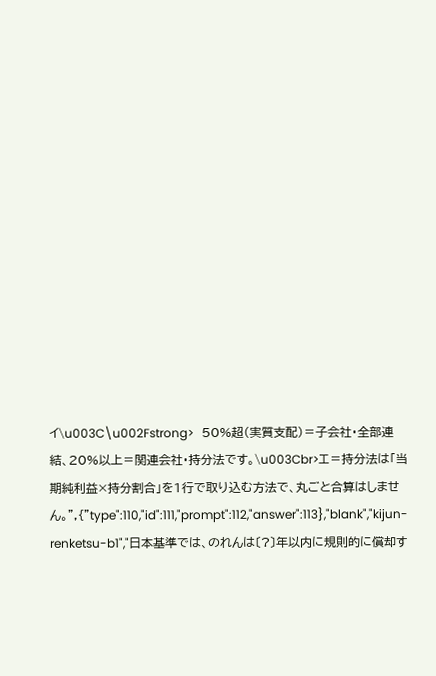イ\u003C\u002Fstrong>　50%超（実質支配）＝子会社・全部連結、20%以上＝関連会社・持分法です。\u003Cbr>エ＝持分法は「当期純利益×持分割合」を1行で取り込む方法で、丸ごと合算はしません。",{"type":110,"id":111,"prompt":112,"answer":113},"blank","kijun-renketsu-b1","日本基準では、のれんは〔?〕年以内に規則的に償却す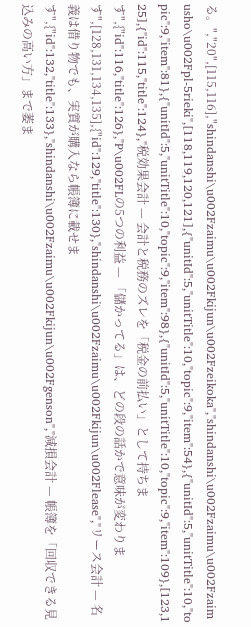る。","20",[115,116],"shindanshi\u002Fzaimu\u002Fkijun\u002Fzeikoka","shindanshi\u002Fzaimu\u002Fzaimusho\u002Fpl-5rieki",[118,119,120,121],{"unitId":5,"unitTitle":10,"topic":9,"item":54},{"unitId":5,"unitTitle":10,"topic":9,"item":81},{"unitId":5,"unitTitle":10,"topic":9,"item":98},{"unitId":5,"unitTitle":10,"topic":9,"item":109},[123,125],{"id":115,"title":124},"税効果会計 — 会計と税務のズレを「税金の前払い」として持ちます",{"id":116,"title":126},"P\u002FLの5つの利益 — 「儲かってる」は、どの段の話かで意味が変わります",[128,131,134,135],{"id":129,"title":130},"shindanshi\u002Fzaimu\u002Fkijun\u002Flease","リース会計 — 名義は借り物でも、実質が購入なら帳簿に載せます",{"id":132,"title":133},"shindanshi\u002Fzaimu\u002Fkijun\u002Fgenson","減損会計 — 帳簿を「回収できる見込みの高い方」まで萎ま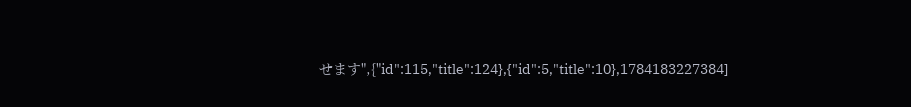せます",{"id":115,"title":124},{"id":5,"title":10},1784183227384]